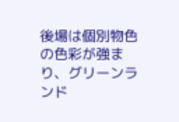後場は個別物色の色彩が強まり、グリーンランド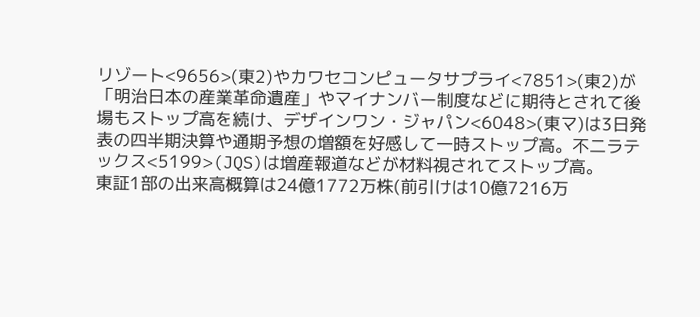リゾート<9656>(東2)やカワセコンピュータサプライ<7851>(東2)が「明治日本の産業革命遺産」やマイナンバー制度などに期待とされて後場もストップ高を続け、デザインワン・ジャパン<6048>(東マ)は3日発表の四半期決算や通期予想の増額を好感して一時ストップ高。不二ラテックス<5199>(JQS)は増産報道などが材料視されてストップ高。
東証1部の出来高概算は24億1772万株(前引けは10億7216万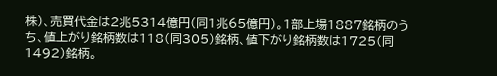株)、売買代金は2兆5314億円(同1兆65億円)。1部上場1887銘柄のうち、値上がり銘柄数は118(同305)銘柄、値下がり銘柄数は1725(同1492)銘柄。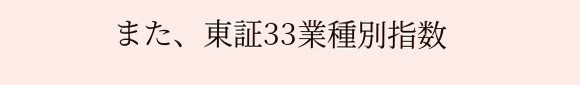また、東証33業種別指数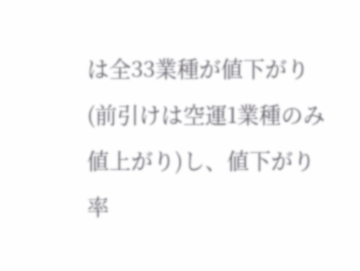は全33業種が値下がり(前引けは空運1業種のみ値上がり)し、値下がり率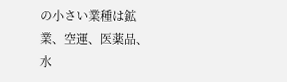の小さい業種は鉱業、空運、医薬品、水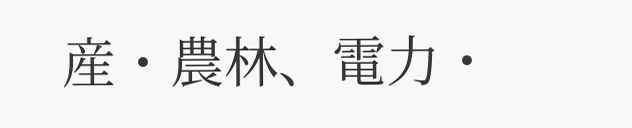産・農林、電力・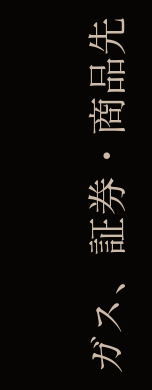ガス、証券・商品先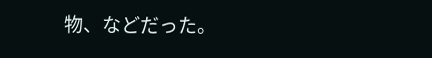物、などだった。